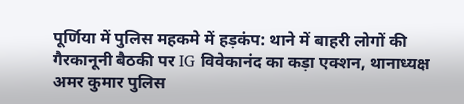पूर्णिया में पुलिस महकमे में हड़कंप: थाने में बाहरी लोगों की गैरकानूनी बैठकी पर IG विवेकानंद का कड़ा एक्शन, थानाध्यक्ष अमर कुमार पुलिस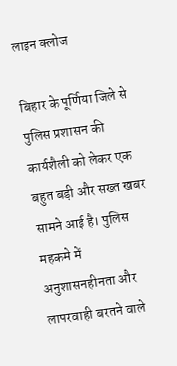लाइन क्लोज

बिहार के पूर्णिया जिले से पुलिस प्रशासन की कार्यशैली को लेकर एक बहुत बड़ी और सख्त खबर सामने आई है। पुलिस महकमे में अनुशासनहीनता और लापरवाही बरतने वाले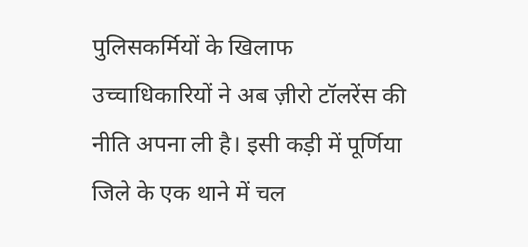पुलिसकर्मियों के खिलाफ उच्चाधिकारियों ने अब ज़ीरो टॉलरेंस की नीति अपना ली है। इसी कड़ी में पूर्णिया जिले के एक थाने में चल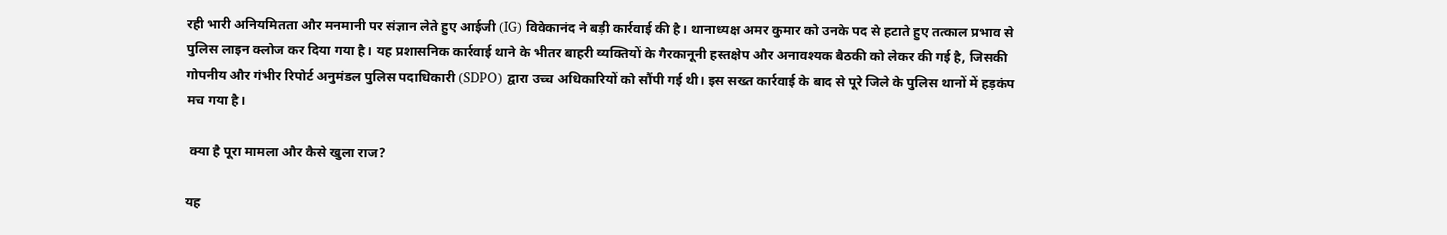रही भारी अनियमितता और मनमानी पर संज्ञान लेते हुए आईजी (IG) विवेकानंद ने बड़ी कार्रवाई की है। थानाध्यक्ष अमर कुमार को उनके पद से हटाते हुए तत्काल प्रभाव से पुलिस लाइन क्लोज कर दिया गया है। यह प्रशासनिक कार्रवाई थाने के भीतर बाहरी व्यक्तियों के गैरकानूनी हस्तक्षेप और अनावश्यक बैठकी को लेकर की गई है, जिसकी गोपनीय और गंभीर रिपोर्ट अनुमंडल पुलिस पदाधिकारी (SDPO) द्वारा उच्च अधिकारियों को सौंपी गई थी। इस सख्त कार्रवाई के बाद से पूरे जिले के पुलिस थानों में हड़कंप मच गया है।

 क्या है पूरा मामला और कैसे खुला राज?

यह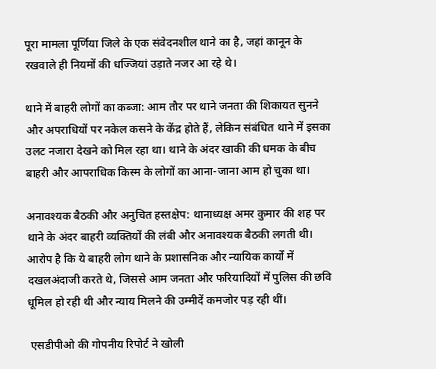पूरा मामला पूर्णिया जिले के एक संवेदनशील थाने का है, जहां कानून के रखवाले ही नियमों की धज्जियां उड़ाते नजर आ रहे थे।

थाने में बाहरी लोगों का कब्जा: आम तौर पर थाने जनता की शिकायत सुनने और अपराधियों पर नकेल कसने के केंद्र होते हैं, लेकिन संबंधित थाने में इसका उलट नजारा देखने को मिल रहा था। थाने के अंदर खाकी की धमक के बीच बाहरी और आपराधिक किस्म के लोगों का आना-जाना आम हो चुका था।

अनावश्यक बैठकी और अनुचित हस्तक्षेप: थानाध्यक्ष अमर कुमार की शह पर थाने के अंदर बाहरी व्यक्तियों की लंबी और अनावश्यक बैठकी लगती थी। आरोप है कि ये बाहरी लोग थाने के प्रशासनिक और न्यायिक कार्यों में दखलअंदाजी करते थे, जिससे आम जनता और फरियादियों में पुलिस की छवि धूमिल हो रही थी और न्याय मिलने की उम्मीदें कमजोर पड़ रही थीं।

 एसडीपीओ की गोपनीय रिपोर्ट ने खोली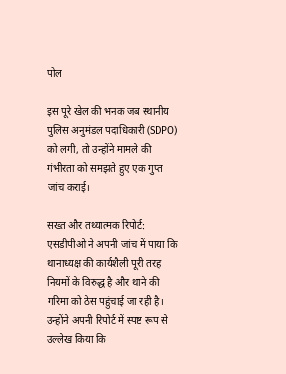पोल

इस पूरे खेल की भनक जब स्थानीय पुलिस अनुमंडल पदाधिकारी (SDPO) को लगी, तो उन्होंने मामले की गंभीरता को समझते हुए एक गुप्त जांच कराई।

सख्त और तथ्यात्मक रिपोर्ट: एसडीपीओ ने अपनी जांच में पाया कि थानाध्यक्ष की कार्यशैली पूरी तरह नियमों के विरुद्ध है और थाने की गरिमा को ठेस पहुंचाई जा रही है। उन्होंने अपनी रिपोर्ट में स्पष्ट रूप से उल्लेख किया कि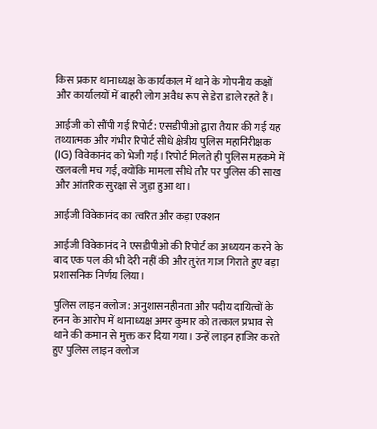किस प्रकार थानाध्यक्ष के कार्यकाल में थाने के गोपनीय कक्षों और कार्यालयों में बाहरी लोग अवैध रूप से डेरा डाले रहते हैं।

आईजी को सौंपी गई रिपोर्ट: एसडीपीओ द्वारा तैयार की गई यह तथ्यात्मक और गंभीर रिपोर्ट सीधे क्षेत्रीय पुलिस महानिरीक्षक (IG) विवेकानंद को भेजी गई। रिपोर्ट मिलते ही पुलिस महकमे में खलबली मच गई, क्योंकि मामला सीधे तौर पर पुलिस की साख और आंतरिक सुरक्षा से जुड़ा हुआ था।

आईजी विवेकानंद का त्वरित और कड़ा एक्शन

आईजी विवेकानंद ने एसडीपीओ की रिपोर्ट का अध्ययन करने के बाद एक पल की भी देरी नहीं की और तुरंत गाज गिराते हुए बड़ा प्रशासनिक निर्णय लिया।

पुलिस लाइन क्लोज: अनुशासनहीनता और पदीय दायित्वों के हनन के आरोप में थानाध्यक्ष अमर कुमार को तत्काल प्रभाव से थाने की कमान से मुक्त कर दिया गया। उन्हें लाइन हाजिर करते हुए पुलिस लाइन क्लोज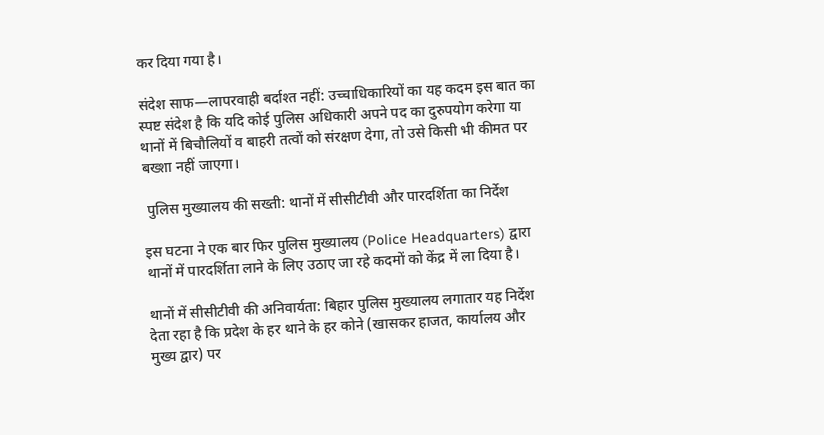कर दिया गया है।

संदेश साफ—लापरवाही बर्दाश्त नहीं: उच्चाधिकारियों का यह कदम इस बात का स्पष्ट संदेश है कि यदि कोई पुलिस अधिकारी अपने पद का दुरुपयोग करेगा या थानों में बिचौलियों व बाहरी तत्वों को संरक्षण देगा, तो उसे किसी भी कीमत पर बख्शा नहीं जाएगा।

 पुलिस मुख्यालय की सख्ती: थानों में सीसीटीवी और पारदर्शिता का निर्देश

इस घटना ने एक बार फिर पुलिस मुख्यालय (Police Headquarters) द्वारा थानों में पारदर्शिता लाने के लिए उठाए जा रहे कदमों को केंद्र में ला दिया है।

थानों में सीसीटीवी की अनिवार्यता: बिहार पुलिस मुख्यालय लगातार यह निर्देश देता रहा है कि प्रदेश के हर थाने के हर कोने (खासकर हाजत, कार्यालय और मुख्य द्वार) पर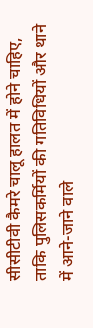सीसीटीवी कैमरे चालू हालत में होने चाहिए, ताकि पुलिसकर्मियों की गतिविधियों और थाने में आने-जाने वाले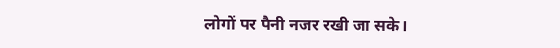लोगों पर पैनी नजर रखी जा सके।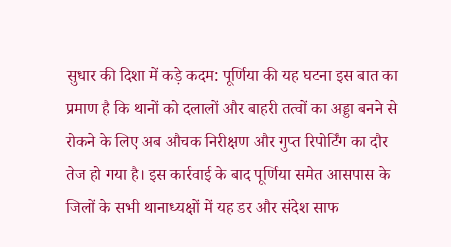सुधार की दिशा में कड़े कदम: पूर्णिया की यह घटना इस बात का प्रमाण है कि थानों को दलालों और बाहरी तत्वों का अड्डा बनने से रोकने के लिए अब औचक निरीक्षण और गुप्त रिपोर्टिंग का दौर तेज हो गया है। इस कार्रवाई के बाद पूर्णिया समेत आसपास के जिलों के सभी थानाध्यक्षों में यह डर और संदेश साफ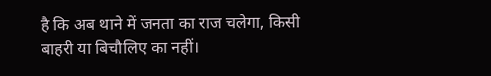है कि अब थाने में जनता का राज चलेगा, किसी बाहरी या बिचौलिए का नहीं।